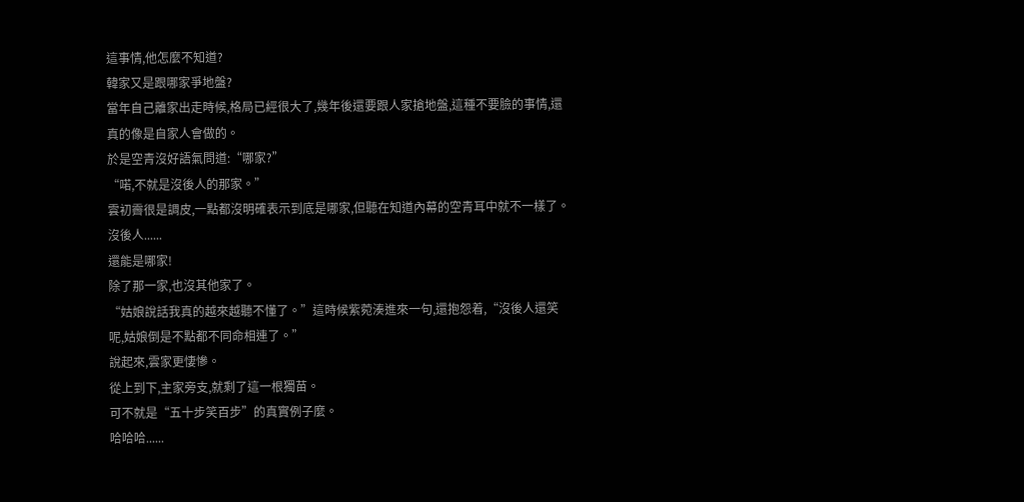這事情,他怎麼不知道?
韓家又是跟哪家爭地盤?
當年自己離家出走時候,格局已經很大了,幾年後還要跟人家搶地盤,這種不要臉的事情,還真的像是自家人會做的。
於是空青沒好語氣問道:“哪家?”
“喏,不就是沒後人的那家。”
雲初霽很是調皮,一點都沒明確表示到底是哪家,但聽在知道內幕的空青耳中就不一樣了。
沒後人......
還能是哪家!
除了那一家,也沒其他家了。
“姑娘說話我真的越來越聽不懂了。”這時候紫菀湊進來一句,還抱怨着,“沒後人還笑呢,姑娘倒是不點都不同命相連了。”
說起來,雲家更悽慘。
從上到下,主家旁支,就剩了這一根獨苗。
可不就是“五十步笑百步”的真實例子麼。
哈哈哈......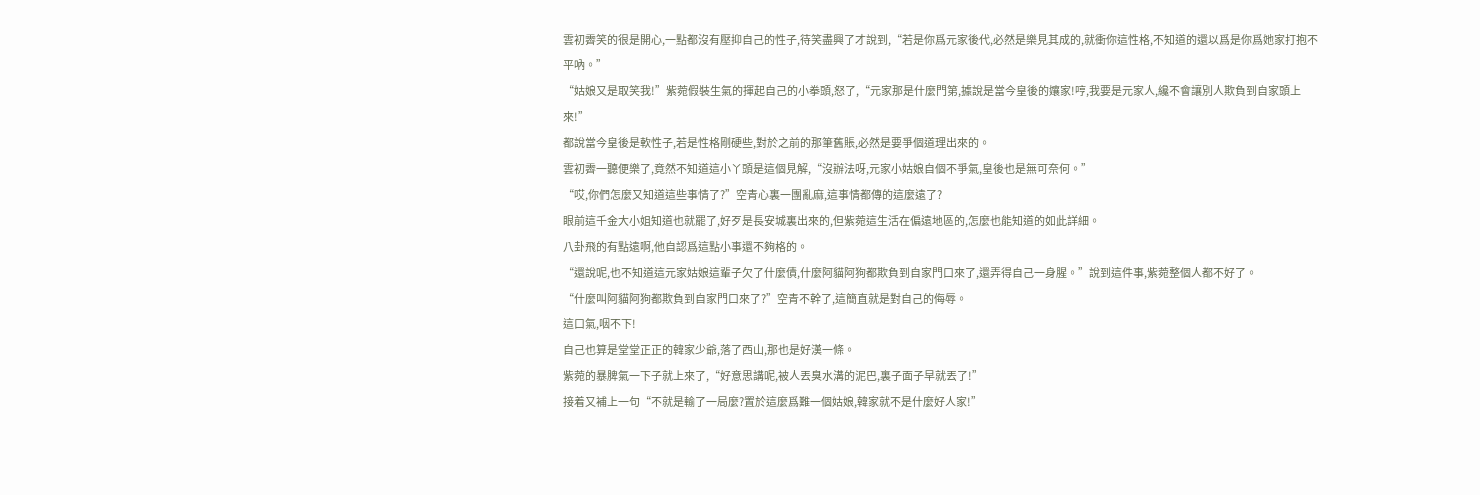雲初霽笑的很是開心,一點都沒有壓抑自己的性子,待笑盡興了才說到,“若是你爲元家後代,必然是樂見其成的,就衝你這性格,不知道的還以爲是你爲她家打抱不平吶。”
“姑娘又是取笑我!”紫菀假裝生氣的揮起自己的小拳頭,怒了,“元家那是什麼門第,據說是當今皇後的孃家!哼,我要是元家人,纔不會讓別人欺負到自家頭上來!”
都說當今皇後是軟性子,若是性格剛硬些,對於之前的那筆舊賬,必然是要爭個道理出來的。
雲初霽一聽便樂了,竟然不知道這小丫頭是這個見解,“沒辦法呀,元家小姑娘自個不爭氣,皇後也是無可奈何。”
“哎,你們怎麼又知道這些事情了?”空青心裏一團亂麻,這事情都傳的這麼遠了?
眼前這千金大小姐知道也就罷了,好歹是長安城裏出來的,但紫菀這生活在偏遠地區的,怎麼也能知道的如此詳細。
八卦飛的有點遠啊,他自認爲這點小事還不夠格的。
“還說呢,也不知道這元家姑娘這輩子欠了什麼債,什麼阿貓阿狗都欺負到自家門口來了,還弄得自己一身腥。”說到這件事,紫菀整個人都不好了。
“什麼叫阿貓阿狗都欺負到自家門口來了?”空青不幹了,這簡直就是對自己的侮辱。
這口氣,咽不下!
自己也算是堂堂正正的韓家少爺,落了西山,那也是好漢一條。
紫菀的暴脾氣一下子就上來了,“好意思講呢,被人丟臭水溝的泥巴,裏子面子早就丟了!”
接着又補上一句“不就是輸了一局麼?置於這麼爲難一個姑娘,韓家就不是什麼好人家!”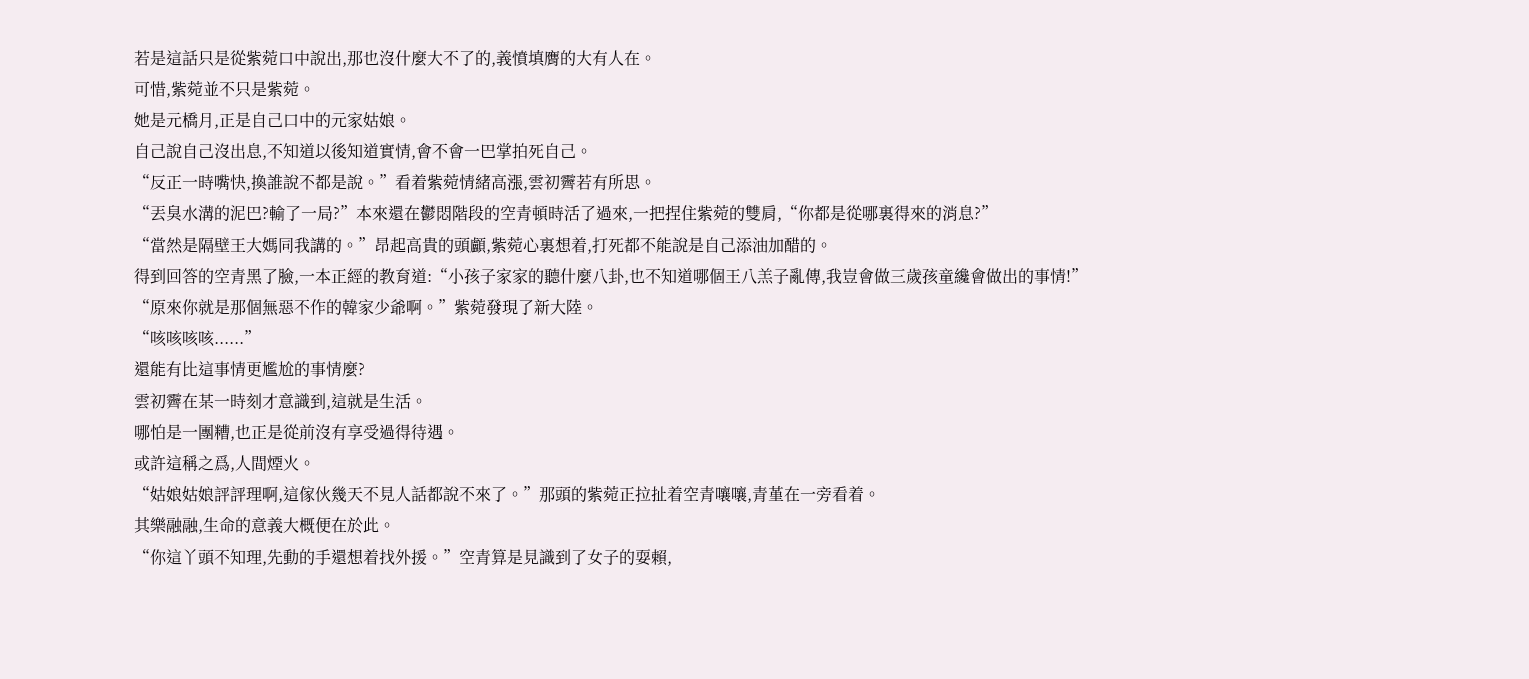若是這話只是從紫菀口中說出,那也沒什麼大不了的,義憤填膺的大有人在。
可惜,紫菀並不只是紫菀。
她是元橋月,正是自己口中的元家姑娘。
自己說自己沒出息,不知道以後知道實情,會不會一巴掌拍死自己。
“反正一時嘴快,換誰說不都是說。”看着紫菀情緒高漲,雲初霽若有所思。
“丟臭水溝的泥巴?輸了一局?”本來還在鬱悶階段的空青頓時活了過來,一把捏住紫菀的雙肩,“你都是從哪裏得來的消息?”
“當然是隔壁王大媽同我講的。”昂起高貴的頭顱,紫菀心裏想着,打死都不能說是自己添油加醋的。
得到回答的空青黑了臉,一本正經的教育道:“小孩子家家的聽什麼八卦,也不知道哪個王八羔子亂傳,我豈會做三歲孩童纔會做出的事情!”
“原來你就是那個無惡不作的韓家少爺啊。”紫菀發現了新大陸。
“咳咳咳咳......”
還能有比這事情更尷尬的事情麼?
雲初霽在某一時刻才意識到,這就是生活。
哪怕是一團糟,也正是從前沒有享受過得待遇。
或許這稱之爲,人間煙火。
“姑娘姑娘評評理啊,這傢伙幾天不見人話都說不來了。”那頭的紫菀正拉扯着空青嚷嚷,青堇在一旁看着。
其樂融融,生命的意義大概便在於此。
“你這丫頭不知理,先動的手還想着找外援。”空青算是見識到了女子的耍賴,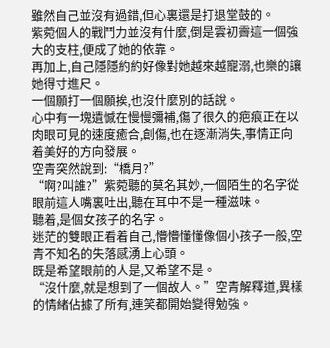雖然自己並沒有過錯,但心裏還是打退堂鼓的。
紫菀個人的戰鬥力並沒有什麼,倒是雲初霽這一個強大的支柱,便成了她的依靠。
再加上,自己隱隱約約好像對她越來越寵溺,也樂的讓她得寸進尺。
一個願打一個願挨,也沒什麼別的話說。
心中有一塊遺憾在慢慢彌補,傷了很久的疤痕正在以肉眼可見的速度癒合,創傷,也在逐漸消失,事情正向着美好的方向發展。
空青突然說到:“橋月?”
“啊?叫誰?”紫菀聽的莫名其妙,一個陌生的名字從眼前這人嘴裏吐出,聽在耳中不是一種滋味。
聽着,是個女孩子的名字。
迷茫的雙眼正看着自己,懵懵懂懂像個小孩子一般,空青不知名的失落感湧上心頭。
既是希望眼前的人是,又希望不是。
“沒什麼,就是想到了一個故人。”空青解釋道,異樣的情緒佔據了所有,連笑都開始變得勉強。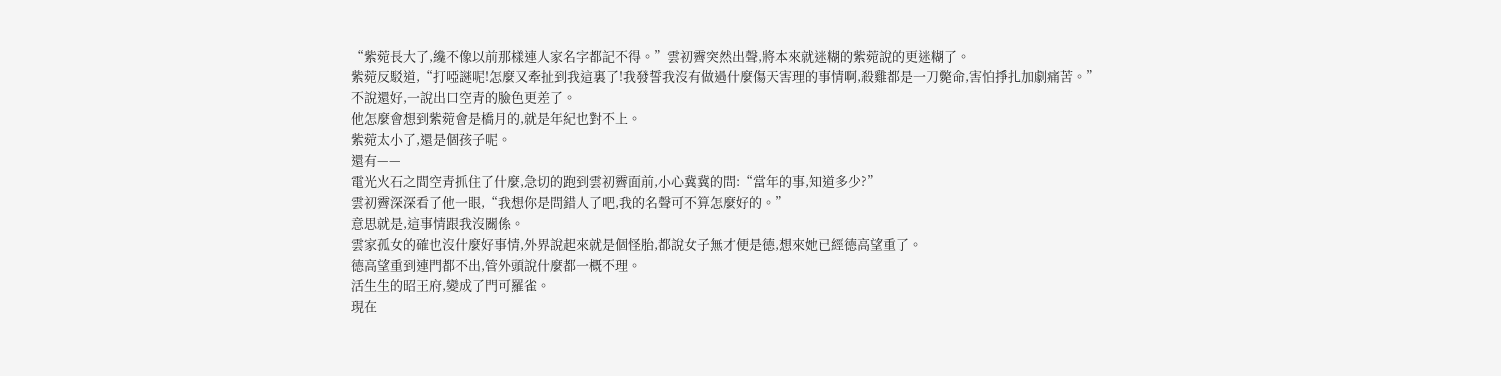“紫菀長大了,纔不像以前那樣連人家名字都記不得。”雲初霽突然出聲,將本來就迷糊的紫菀說的更迷糊了。
紫菀反駁道,“打啞謎呢!怎麼又牽扯到我這裏了!我發誓我沒有做過什麼傷天害理的事情啊,殺雞都是一刀斃命,害怕掙扎加劇痛苦。”
不說還好,一說出口空青的臉色更差了。
他怎麼會想到紫菀會是橋月的,就是年紀也對不上。
紫菀太小了,還是個孩子呢。
還有——
電光火石之間空青抓住了什麼,急切的跑到雲初霽面前,小心冀冀的問:“當年的事,知道多少?”
雲初霽深深看了他一眼,“我想你是問錯人了吧,我的名聲可不算怎麼好的。”
意思就是,這事情跟我沒關係。
雲家孤女的確也沒什麼好事情,外界說起來就是個怪胎,都說女子無才便是德,想來她已經德高望重了。
德高望重到連門都不出,管外頭說什麼都一概不理。
活生生的昭王府,變成了門可羅雀。
現在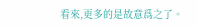看來,更多的是故意爲之了。